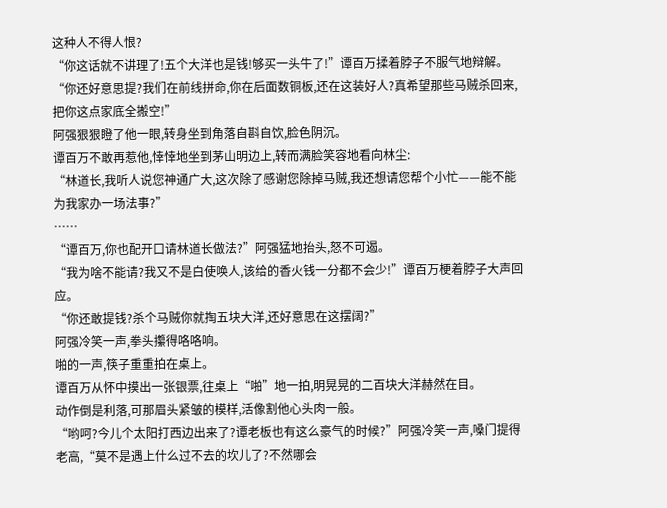这种人不得人恨?
“你这话就不讲理了!五个大洋也是钱!够买一头牛了!”谭百万揉着脖子不服气地辩解。
“你还好意思提?我们在前线拼命,你在后面数铜板,还在这装好人?真希望那些马贼杀回来,把你这点家底全搬空!”
阿强狠狠瞪了他一眼,转身坐到角落自斟自饮,脸色阴沉。
谭百万不敢再惹他,悻悻地坐到茅山明边上,转而满脸笑容地看向林尘:
“林道长,我听人说您神通广大,这次除了感谢您除掉马贼,我还想请您帮个小忙——能不能为我家办一场法事?”
……
“谭百万,你也配开口请林道长做法?”阿强猛地抬头,怒不可遏。
“我为啥不能请?我又不是白使唤人,该给的香火钱一分都不会少!”谭百万梗着脖子大声回应。
“你还敢提钱?杀个马贼你就掏五块大洋,还好意思在这摆阔?”
阿强冷笑一声,拳头攥得咯咯响。
啪的一声,筷子重重拍在桌上。
谭百万从怀中摸出一张银票,往桌上“啪”地一拍,明晃晃的二百块大洋赫然在目。
动作倒是利落,可那眉头紧皱的模样,活像割他心头肉一般。
“哟呵?今儿个太阳打西边出来了?谭老板也有这么豪气的时候?”阿强冷笑一声,嗓门提得老高,“莫不是遇上什么过不去的坎儿了?不然哪会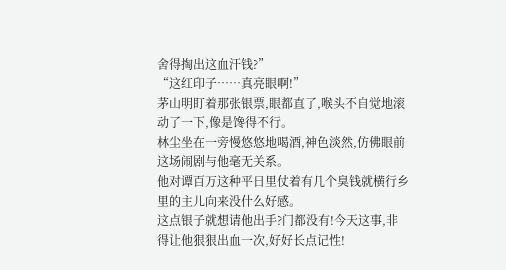舍得掏出这血汗钱?”
“这红印子……真亮眼啊!”
茅山明盯着那张银票,眼都直了,喉头不自觉地滚动了一下,像是馋得不行。
林尘坐在一旁慢悠悠地喝酒,神色淡然,仿佛眼前这场闹剧与他毫无关系。
他对谭百万这种平日里仗着有几个臭钱就横行乡里的主儿向来没什么好感。
这点银子就想请他出手?门都没有!今天这事,非得让他狠狠出血一次,好好长点记性!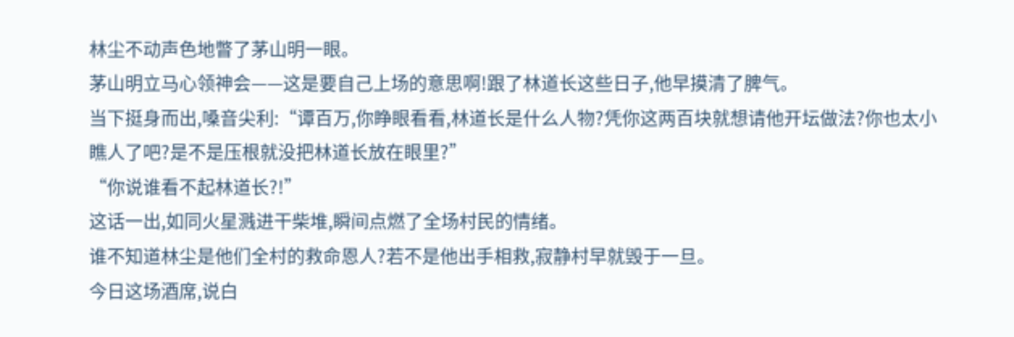林尘不动声色地瞥了茅山明一眼。
茅山明立马心领神会——这是要自己上场的意思啊!跟了林道长这些日子,他早摸清了脾气。
当下挺身而出,嗓音尖利:“谭百万,你睁眼看看,林道长是什么人物?凭你这两百块就想请他开坛做法?你也太小瞧人了吧?是不是压根就没把林道长放在眼里?”
“你说谁看不起林道长?!”
这话一出,如同火星溅进干柴堆,瞬间点燃了全场村民的情绪。
谁不知道林尘是他们全村的救命恩人?若不是他出手相救,寂静村早就毁于一旦。
今日这场酒席,说白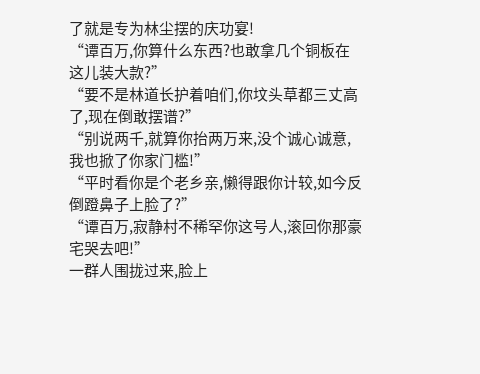了就是专为林尘摆的庆功宴!
“谭百万,你算什么东西?也敢拿几个铜板在这儿装大款?”
“要不是林道长护着咱们,你坟头草都三丈高了,现在倒敢摆谱?”
“别说两千,就算你抬两万来,没个诚心诚意,我也掀了你家门槛!”
“平时看你是个老乡亲,懒得跟你计较,如今反倒蹬鼻子上脸了?”
“谭百万,寂静村不稀罕你这号人,滚回你那豪宅哭去吧!”
一群人围拢过来,脸上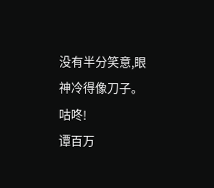没有半分笑意,眼神冷得像刀子。
咕咚!
谭百万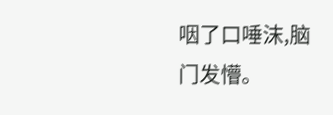咽了口唾沫,脑门发懵。